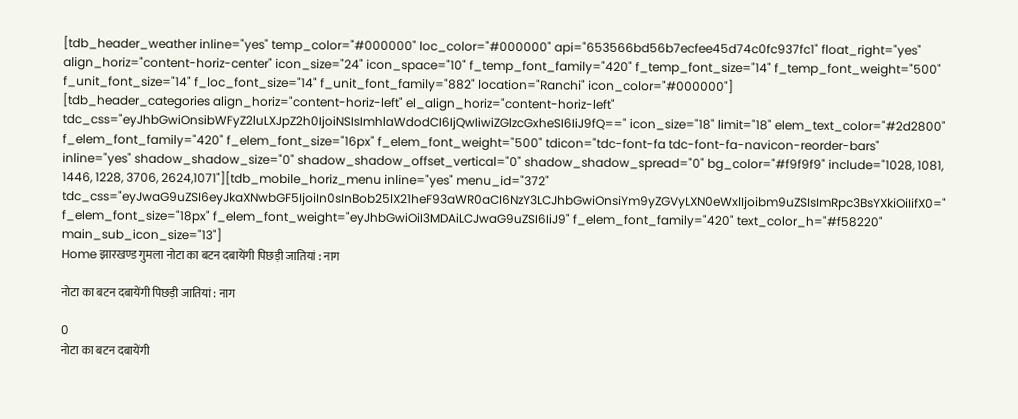[tdb_header_weather inline="yes" temp_color="#000000" loc_color="#000000" api="653566bd56b7ecfee45d74c0fc937fc1" float_right="yes" align_horiz="content-horiz-center" icon_size="24" icon_space="10" f_temp_font_family="420" f_temp_font_size="14" f_temp_font_weight="500" f_unit_font_size="14" f_loc_font_size="14" f_unit_font_family="882" location="Ranchi" icon_color="#000000"]
[tdb_header_categories align_horiz="content-horiz-left" el_align_horiz="content-horiz-left" tdc_css="eyJhbGwiOnsibWFyZ2luLXJpZ2h0IjoiNSIsImhlaWdodCI6IjQwIiwiZGlzcGxheSI6IiJ9fQ==" icon_size="18" limit="18" elem_text_color="#2d2800" f_elem_font_family="420" f_elem_font_size="16px" f_elem_font_weight="500" tdicon="tdc-font-fa tdc-font-fa-navicon-reorder-bars" inline="yes" shadow_shadow_size="0" shadow_shadow_offset_vertical="0" shadow_shadow_spread="0" bg_color="#f9f9f9" include="1028, 1081, 1446, 1228, 3706, 2624,1071"][tdb_mobile_horiz_menu inline="yes" menu_id="372" tdc_css="eyJwaG9uZSI6eyJkaXNwbGF5IjoiIn0sInBob25lX21heF93aWR0aCI6NzY3LCJhbGwiOnsiYm9yZGVyLXN0eWxlIjoibm9uZSIsImRpc3BsYXkiOiIifX0=" f_elem_font_size="18px" f_elem_font_weight="eyJhbGwiOiI3MDAiLCJwaG9uZSI6IiJ9" f_elem_font_family="420" text_color_h="#f58220" main_sub_icon_size="13"]
Home झारखण्ड गुमला नोटा का बटन दबायेंगी पिछड़ी जातियां : नाग

नोटा का बटन दबायेंगी पिछड़ी जातियां : नाग

0
नोटा का बटन दबायेंगी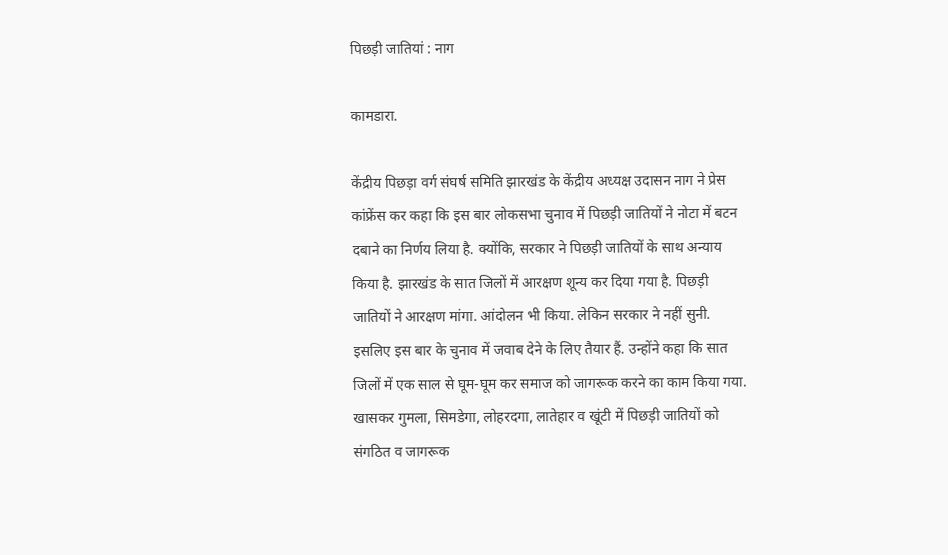पिछड़ी जातियां : नाग

कामडारा.

केंद्रीय पिछड़ा वर्ग संघर्ष समिति झारखंड के केंद्रीय अध्यक्ष उदासन नाग ने प्रेस कांफ्रेंस कर कहा कि इस बार लोकसभा चुनाव में पिछड़ी जातियों ने नोटा में बटन दबाने का निर्णय लिया है. क्योंकि, सरकार ने पिछड़ी जातियों के साथ अन्याय किया है. झारखंड के सात जिलों में आरक्षण शून्य कर दिया गया है. पिछड़ी जातियों ने आरक्षण मांगा. आंदोलन भी किया. लेकिन सरकार ने नहीं सुनी. इसलिए इस बार के चुनाव में जवाब देने के लिए तैयार हैं. उन्होंने कहा कि सात जिलों में एक साल से घूम-घूम कर समाज को जागरूक करने का काम किया गया. खासकर गुमला, सिमडेगा, लोहरदगा, लातेहार व खूंटी में पिछड़ी जातियों को संगठित व जागरूक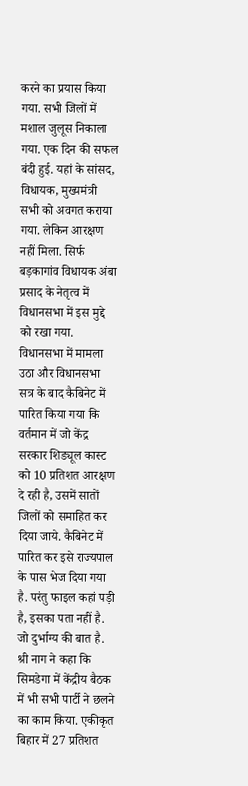करने का प्रयास किया गया. सभी जिलों में मशाल जुलूस निकाला गया. एक दिन की सफल बंदी हुई. यहां के सांसद, विधायक, मुख्यमंत्री सभी को अवगत कराया गया. लेकिन आरक्षण नहीं मिला. सिर्फ बड़कागांव विधायक अंबा प्रसाद के नेतृत्व में विधानसभा में इस मुद्दे को रखा गया. विधानसभा में मामला उठा और विधानसभा सत्र के बाद कैबिनेट में पारित किया गया कि वर्तमान में जो केंद्र सरकार शिड्यूल कास्ट को 10 प्रतिशत आरक्षण दे रही है, उसमें सातों जिलों को समाहित कर दिया जाये. कैबिनेट में पारित कर इसे राज्यपाल के पास भेज दिया गया है. परंतु फाइल कहां पड़ी है, इसका पता नहीं है. जो दुर्भाग्य की बात है. श्री नाग ने कहा कि सिमडेगा में केंद्रीय बैठक में भी सभी पार्टी ने छलने का काम किया. एकीकृत बिहार में 27 प्रतिशत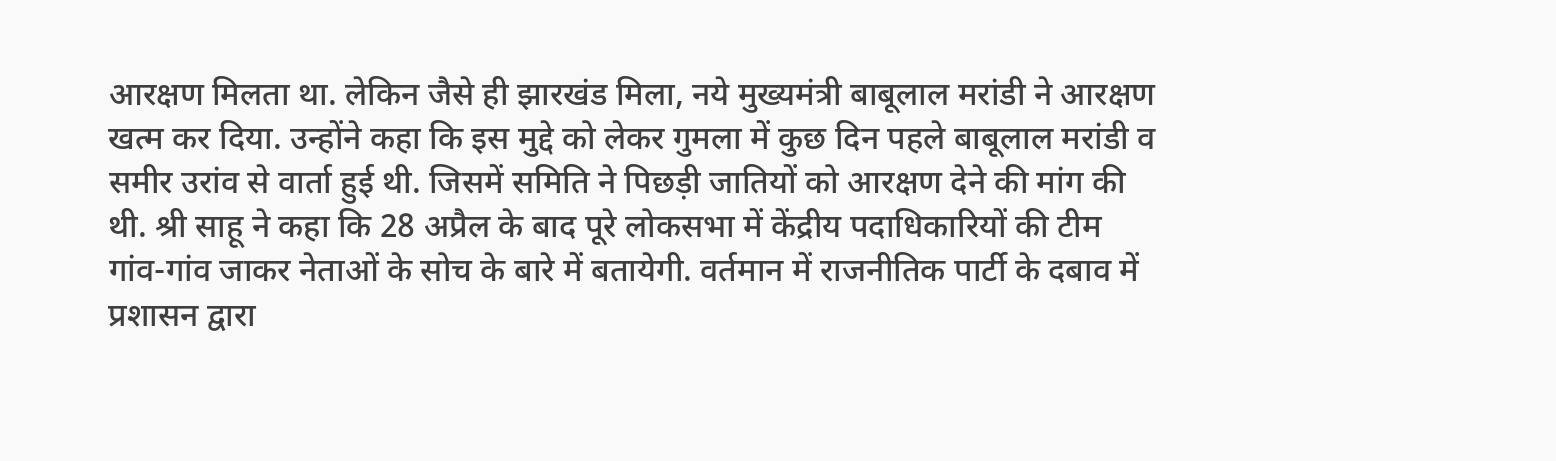आरक्षण मिलता था. लेकिन जैसे ही झारखंड मिला, नये मुख्यमंत्री बाबूलाल मरांडी ने आरक्षण खत्म कर दिया. उन्होंने कहा कि इस मुद्दे को लेकर गुमला में कुछ दिन पहले बाबूलाल मरांडी व समीर उरांव से वार्ता हुई थी. जिसमें समिति ने पिछड़ी जातियों को आरक्षण देने की मांग की थी. श्री साहू ने कहा कि 28 अप्रैल के बाद पूरे लोकसभा में केंद्रीय पदाधिकारियों की टीम गांव-गांव जाकर नेताओं के सोच के बारे में बतायेगी. वर्तमान में राजनीतिक पार्टी के दबाव में प्रशासन द्वारा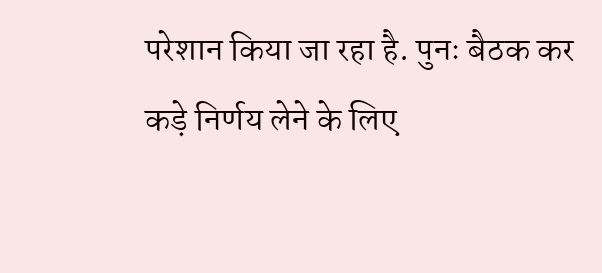परेशान किया जा रहा है. पुनः बैठक कर कड़े निर्णय लेने के लिए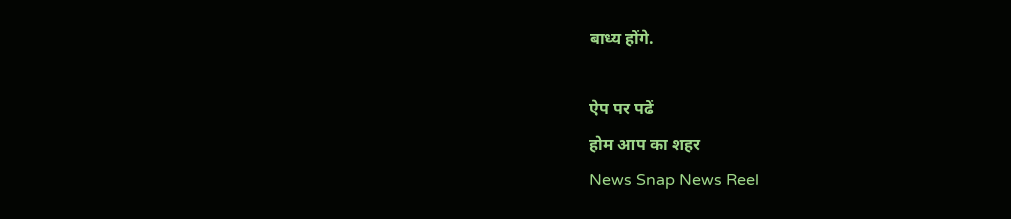बाध्य होंगे.

ऐप पर पढें
होम आप का शहर
News Snap News Reel